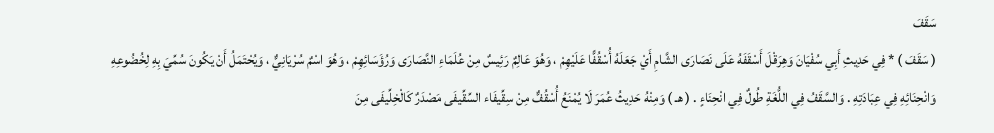سَقَفَ
( سَقَفَ ) * فِي حَدِيثِ أَبِي سُفْيَانَ وَهِرَقْلَ أَسْقَفَهُ عَلَى نَصَارَى الشَّامِ أَيْ جَعَلَهُ أُسْقُفًّا عَلَيْهِمْ ، وَهُوَ عَالِمٌ رَئِيسٌ مِنْ عُلَمَاءِ النَّصَارَى وَرُؤَسَائِهِمْ ، وَهُوَ اسْمٌ سُرْيَانِيٌّ ، وَيُحْتَمَلُ أَنْ يَكُونَ سُمِّيَ بِهِ لِخُضُوعِهِ وَانْحِنَائِهِ فِي عِبَادَتِهِ . وَالسَّقَفُ فِي اللُّغَةِ طُولٌ فِي انْحِنَاءٍ . ( هـ ) وَمِنْهُ حَدِيثُ عُمَرَ لَا يُمْنَعُ أُسْقُفٌّ مِنْ سِقِّيفَاء السِّقِّيفَى مَصْدَرٌ كَالْخِلِّيفَى مِنَ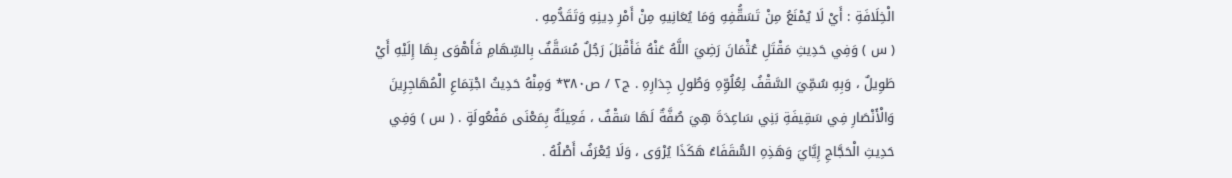الْخِلَافَةِ : أَيْ لَا يُمْنَعُ مِنْ تَسَقُّفِهِ وَمَا يُعَانِيهِ مِنْ أَمْرِ دِينِهِ وَتَقَدُّمِهِ .
( س ) وَفِي حَدِيثِ مَقْتَلِ عُثْمَانَ رَضِيَ اللَّهُ عَنْهُ فَأَقْبَلَ رَجُلٌ مُسَقَّفٌ بِالسِّهَامِ فَأَهْوَى بِهَا إِلَيْهِ أَيْ طَوِيلٌ ، وَبِهِ سُمِّيَ السَّقْفُ لِعُلُوِّهِ وَطُولِ جِدَارِهِ . ج٢ / ص٣٨٠* وَمِنْهُ حَدِيثُ اجْتِمَاعِ الْمُهَاجِرِينَ وَالْأَنْصَارِ فِي سَقِيفَةِ بَنِي سَاعِدَةَ هِيَ صُفَّةٌ لَهَا سَقْفٌ ، فَعِيلَةٌ بِمَعْنَى مَفْعُولَةٍ . ( س ) وَفِي حَدِيثِ الْحَجَّاجِ إِيَّايَ وَهَذِهِ السُّقَفَاءُ هَكَذَا يُرْوَى ، وَلَا يُعْرَفُ أَصْلُهُ .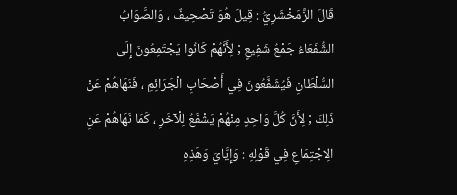قَالَ الزَّمَخْشَرِيُّ : قِيلَ هُوَ تَصْحِيفٌ ، وَالصَّوَابُ الشُّفَعَاءُ جَمْعُ شَفِيعٍ ; لِأَنَّهُمْ كَانُوا يَجْتَمِعُونَ إِلَى السُّلْطَانِ فَيُشَفَّعُونَ فِي أَصْحَابِ الْجَرَائِمِ ، فَنَهَاهُمْ عَنْ ذَلِكَ ; لِأَنَّ كُلَّ وَاحِدٍ مِنْهُمْ يَشْفَعُ لِلْآخَرِ ، كَمَا نَهَاهُمْ عَنِ الِاجْتِمَاعِ فِي قَوْلِهِ : وَإِيَّايَ وَهَذِهِ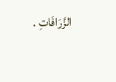الزَّرَافَاتِ .